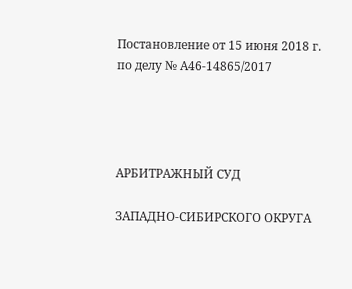Постановление от 15 июня 2018 г. по делу № А46-14865/2017




АРБИТРАЖНЫЙ СУД

ЗАПАДНО-СИБИРСКОГО ОКРУГА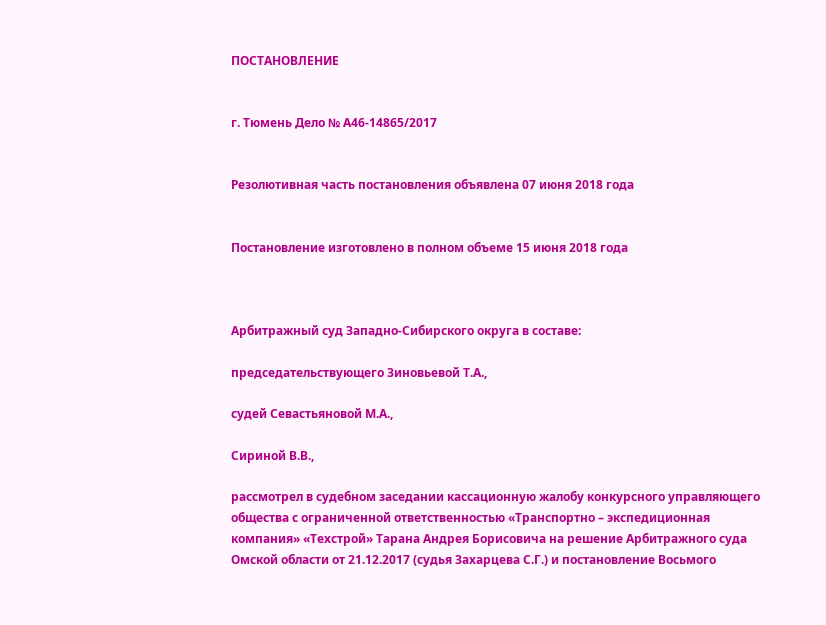ПОСТАНОВЛЕНИЕ


г. Тюмень Дело № А46-14865/2017


Резолютивная часть постановления объявлена 07 июня 2018 года


Постановление изготовлено в полном объеме 15 июня 2018 года



Арбитражный суд Западно-Сибирского округа в составе:

председательствующего Зиновьевой Т.А.,

судей Севастьяновой М.А.,

Сириной В.В.,

рассмотрел в судебном заседании кассационную жалобу конкурсного управляющего общества с ограниченной ответственностью «Транспортно – экспедиционная компания» «Техстрой» Тарана Андрея Борисовича на решение Арбитражного суда Омской области от 21.12.2017 (судья Захарцева С.Г.) и постановление Восьмого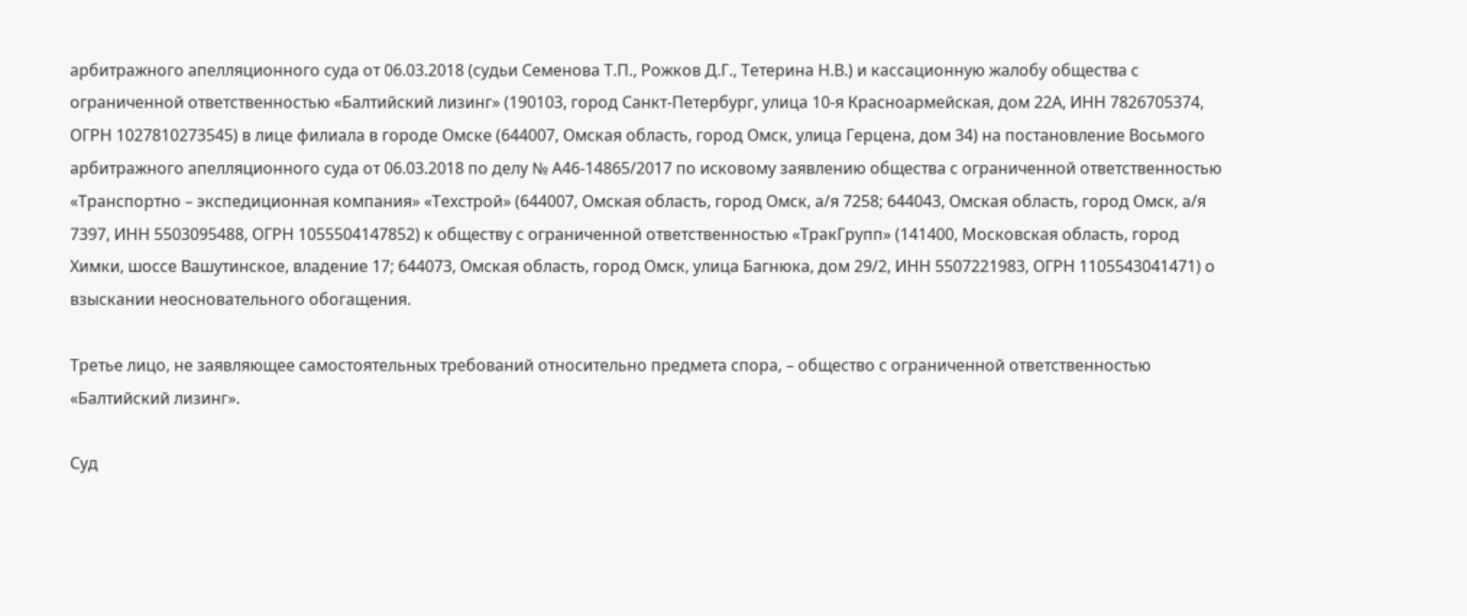арбитражного апелляционного суда от 06.03.2018 (судьи Семенова Т.П., Рожков Д.Г., Тетерина Н.В.) и кассационную жалобу общества с ограниченной ответственностью «Балтийский лизинг» (190103, город Санкт-Петербург, улица 10-я Красноармейская, дом 22А, ИНН 7826705374, ОГРН 1027810273545) в лице филиала в городе Омске (644007, Омская область, город Омск, улица Герцена, дом 34) на постановление Восьмого арбитражного апелляционного суда от 06.03.2018 по делу № А46-14865/2017 по исковому заявлению общества с ограниченной ответственностью «Транспортно – экспедиционная компания» «Техстрой» (644007, Омская область, город Омск, а/я 7258; 644043, Омская область, город Омск, а/я 7397, ИНН 5503095488, ОГРН 1055504147852) к обществу с ограниченной ответственностью «ТракГрупп» (141400, Московская область, город Химки, шоссе Вашутинское, владение 17; 644073, Омская область, город Омск, улица Багнюка, дом 29/2, ИНН 5507221983, ОГРН 1105543041471) о взыскании неосновательного обогащения.

Третье лицо, не заявляющее самостоятельных требований относительно предмета спора, – общество с ограниченной ответственностью «Балтийский лизинг».

Суд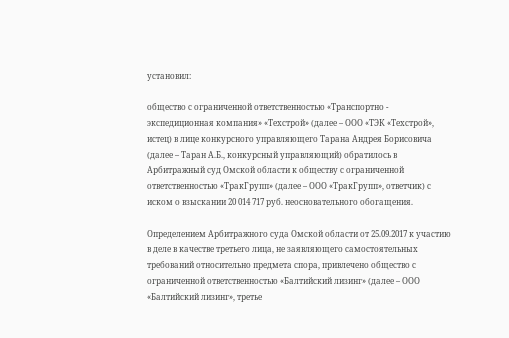установил:

общество с ограниченной ответственностью «Транспортно - экспедиционная компания» «Техстрой» (далее – ООО «ТЭК «Техстрой», истец) в лице конкурсного управляющего Тарана Андрея Борисовича (далее – Таран А.Б., конкурсный управляющий) обратилось в Арбитражный суд Омской области к обществу с ограниченной ответственностью «ТракГрупп» (далее – ООО «ТракГрупп», ответчик) с иском о взыскании 20 014 717 руб. неосновательного обогащения.

Определением Арбитражного суда Омской области от 25.09.2017 к участию в деле в качестве третьего лица, не заявляющего самостоятельных требований относительно предмета спора, привлечено общество с ограниченной ответственностью «Балтийский лизинг» (далее – ООО «Балтийский лизинг», третье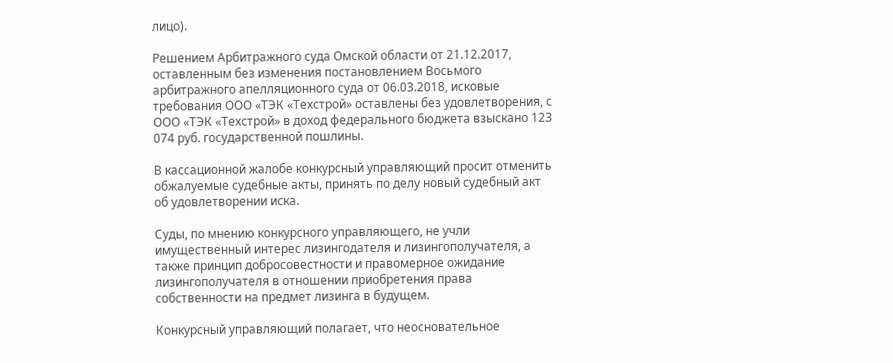лицо).

Решением Арбитражного суда Омской области от 21.12.2017, оставленным без изменения постановлением Восьмого арбитражного апелляционного суда от 06.03.2018, исковые требования ООО «ТЭК «Техстрой» оставлены без удовлетворения, с ООО «ТЭК «Техстрой» в доход федерального бюджета взыскано 123 074 руб. государственной пошлины.

В кассационной жалобе конкурсный управляющий просит отменить обжалуемые судебные акты, принять по делу новый судебный акт об удовлетворении иска.

Суды, по мнению конкурсного управляющего, не учли имущественный интерес лизингодателя и лизингополучателя, а также принцип добросовестности и правомерное ожидание лизингополучателя в отношении приобретения права собственности на предмет лизинга в будущем.

Конкурсный управляющий полагает, что неосновательное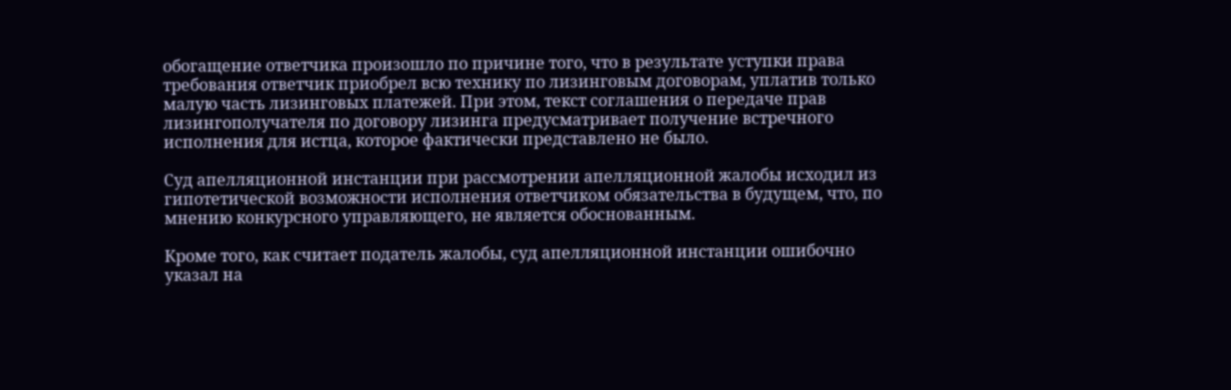обогащение ответчика произошло по причине того, что в результате уступки права требования ответчик приобрел всю технику по лизинговым договорам, уплатив только малую часть лизинговых платежей. При этом, текст соглашения о передаче прав лизингополучателя по договору лизинга предусматривает получение встречного исполнения для истца, которое фактически представлено не было.

Суд апелляционной инстанции при рассмотрении апелляционной жалобы исходил из гипотетической возможности исполнения ответчиком обязательства в будущем, что, по мнению конкурсного управляющего, не является обоснованным.

Кроме того, как считает податель жалобы, суд апелляционной инстанции ошибочно указал на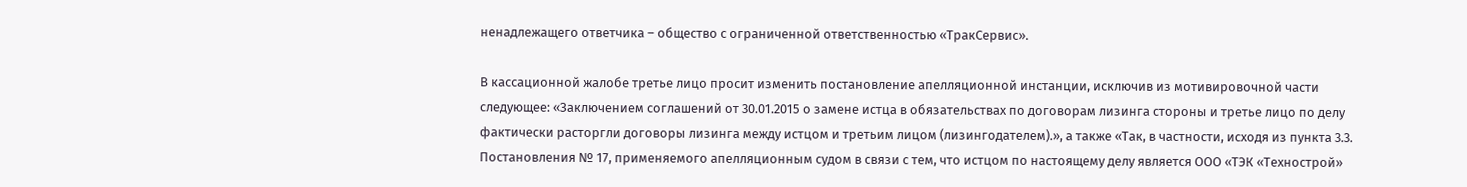ненадлежащего ответчика – общество с ограниченной ответственностью «ТракСервис».

В кассационной жалобе третье лицо просит изменить постановление апелляционной инстанции, исключив из мотивировочной части следующее: «Заключением соглашений от 30.01.2015 о замене истца в обязательствах по договорам лизинга стороны и третье лицо по делу фактически расторгли договоры лизинга между истцом и третьим лицом (лизингодателем).», а также «Так, в частности, исходя из пункта 3.3. Постановления № 17, применяемого апелляционным судом в связи с тем, что истцом по настоящему делу является ООО «ТЭК «Технострой»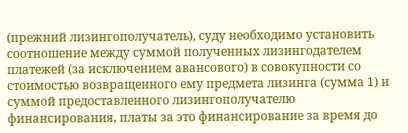(прежний лизингополучатель), суду необходимо установить соотношение между суммой полученных лизингодателем платежей (за исключением авансового) в совокупности со стоимостью возвращенного ему предмета лизинга (сумма 1) и суммой предоставленного лизингополучателю финансирования, платы за это финансирование за время до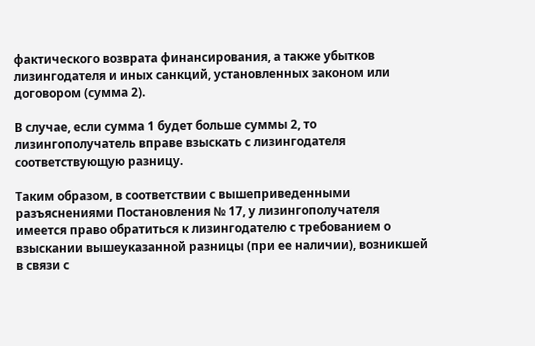фактического возврата финансирования, а также убытков лизингодателя и иных санкций, установленных законом или договором (сумма 2).

В случае, если сумма 1 будет больше суммы 2, то лизингополучатель вправе взыскать с лизингодателя соответствующую разницу.

Таким образом, в соответствии с вышеприведенными разъяснениями Постановления № 17, у лизингополучателя имеется право обратиться к лизингодателю с требованием о взыскании вышеуказанной разницы (при ее наличии), возникшей в связи с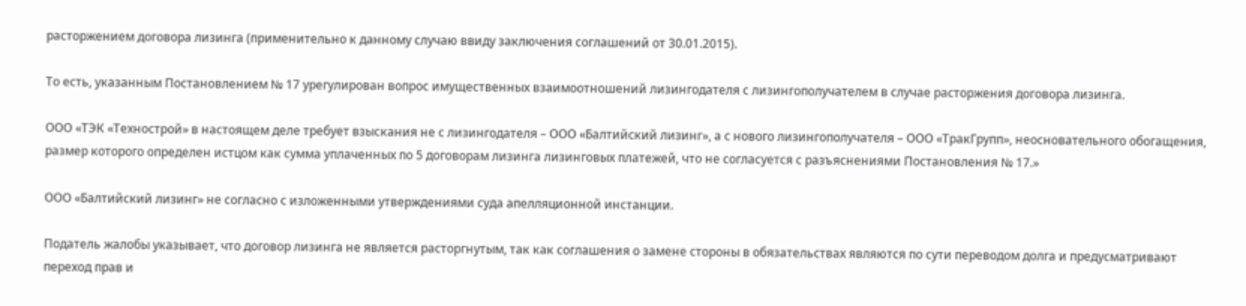расторжением договора лизинга (применительно к данному случаю ввиду заключения соглашений от 30.01.2015).

То есть, указанным Постановлением № 17 урегулирован вопрос имущественных взаимоотношений лизингодателя с лизингополучателем в случае расторжения договора лизинга.

ООО «ТЭК «Технострой» в настоящем деле требует взыскания не с лизингодателя – ООО «Балтийский лизинг», а с нового лизингополучателя – ООО «ТракГрупп», неосновательного обогащения, размер которого определен истцом как сумма уплаченных по 5 договорам лизинга лизинговых платежей, что не согласуется с разъяснениями Постановления № 17.»

ООО «Балтийский лизинг» не согласно с изложенными утверждениями суда апелляционной инстанции.

Податель жалобы указывает, что договор лизинга не является расторгнутым, так как соглашения о замене стороны в обязательствах являются по сути переводом долга и предусматривают переход прав и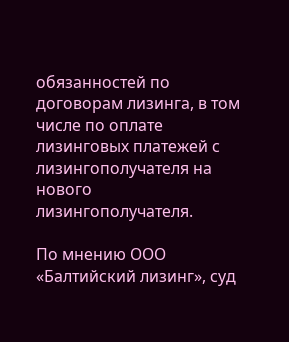обязанностей по договорам лизинга, в том числе по оплате лизинговых платежей с лизингополучателя на нового лизингополучателя.

По мнению ООО «Балтийский лизинг», суд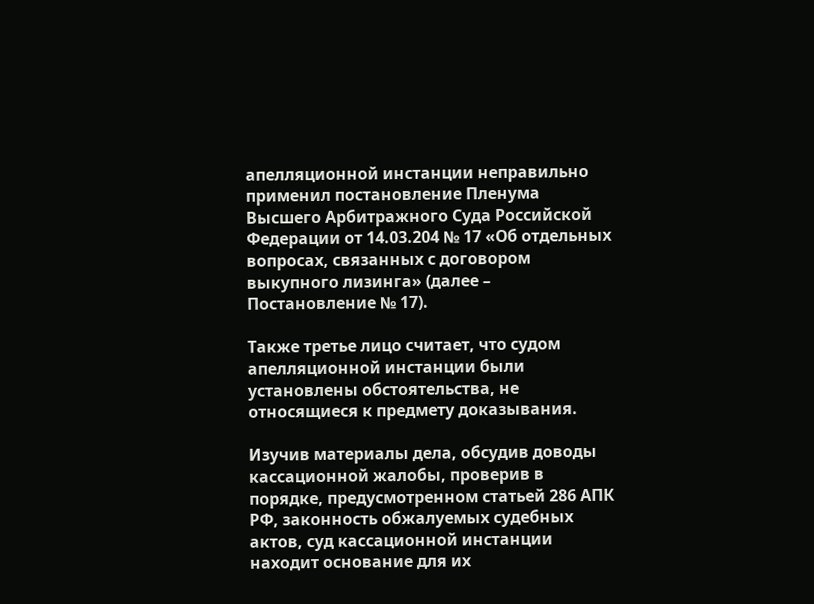апелляционной инстанции неправильно применил постановление Пленума Высшего Арбитражного Суда Российской Федерации от 14.03.204 № 17 «Об отдельных вопросах, связанных с договором выкупного лизинга» (далее – Постановление № 17).

Также третье лицо считает, что судом апелляционной инстанции были установлены обстоятельства, не относящиеся к предмету доказывания.

Изучив материалы дела, обсудив доводы кассационной жалобы, проверив в порядке, предусмотренном статьей 286 АПК РФ, законность обжалуемых судебных актов, суд кассационной инстанции находит основание для их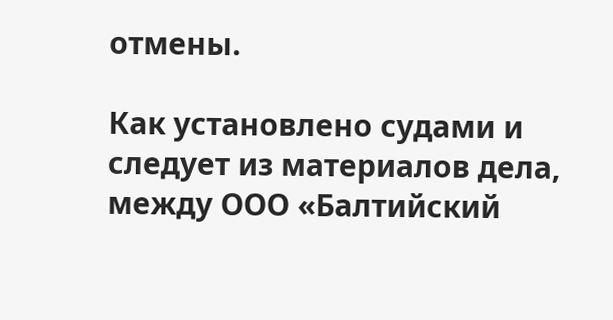отмены.

Как установлено судами и следует из материалов дела, между ООО «Балтийский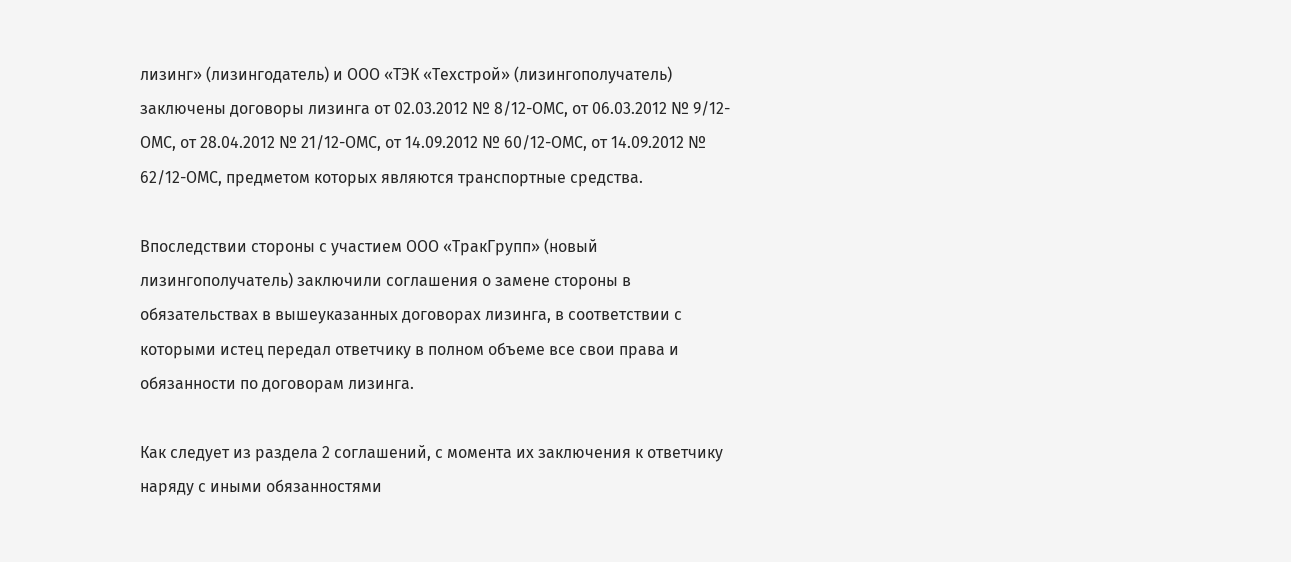лизинг» (лизингодатель) и ООО «ТЭК «Техстрой» (лизингополучатель) заключены договоры лизинга от 02.03.2012 № 8/12-ОМС, от 06.03.2012 № 9/12-ОМС, от 28.04.2012 № 21/12-ОМС, от 14.09.2012 № 60/12-ОМС, от 14.09.2012 № 62/12-ОМС, предметом которых являются транспортные средства.

Впоследствии стороны с участием ООО «ТракГрупп» (новый лизингополучатель) заключили соглашения о замене стороны в обязательствах в вышеуказанных договорах лизинга, в соответствии с которыми истец передал ответчику в полном объеме все свои права и обязанности по договорам лизинга.

Как следует из раздела 2 соглашений, с момента их заключения к ответчику наряду с иными обязанностями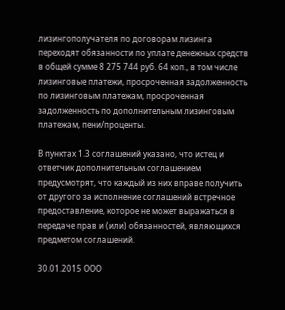лизингополучателя по договорам лизинга переходят обязанности по уплате денежных средств в общей сумме 8 275 744 руб. 64 коп., в том числе лизинговые платежи, просроченная задолженность по лизинговым платежам, просроченная задолженность по дополнительным лизинговым платежам, пени/проценты.

В пунктах 1.3 соглашений указано, что истец и ответчик дополнительным соглашением предусмотрят, что каждый из них вправе получить от другого за исполнение соглашений встречное предоставление, которое не может выражаться в передаче прав и (или) обязанностей, являющихся предметом соглашений.

30.01.2015 ООО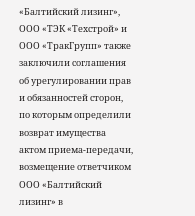«Балтийский лизинг», ООО «ТЭК «Техстрой» и ООО «ТракГрупп» также заключили соглашения об урегулировании прав и обязанностей сторон, по которым определили возврат имущества актом приема-передачи, возмещение ответчиком ООО «Балтийский лизинг» в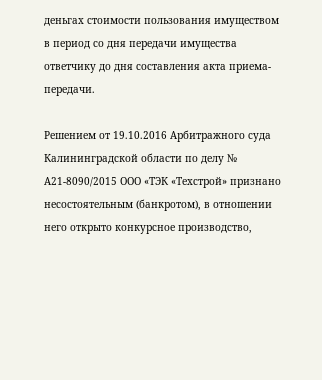деньгах стоимости пользования имуществом в период со дня передачи имущества ответчику до дня составления акта приема-передачи.

Решением от 19.10.2016 Арбитражного суда Калининградской области по делу № А21-8090/2015 ООО «ТЭК «Техстрой» признано несостоятельным (банкротом), в отношении него открыто конкурсное производство,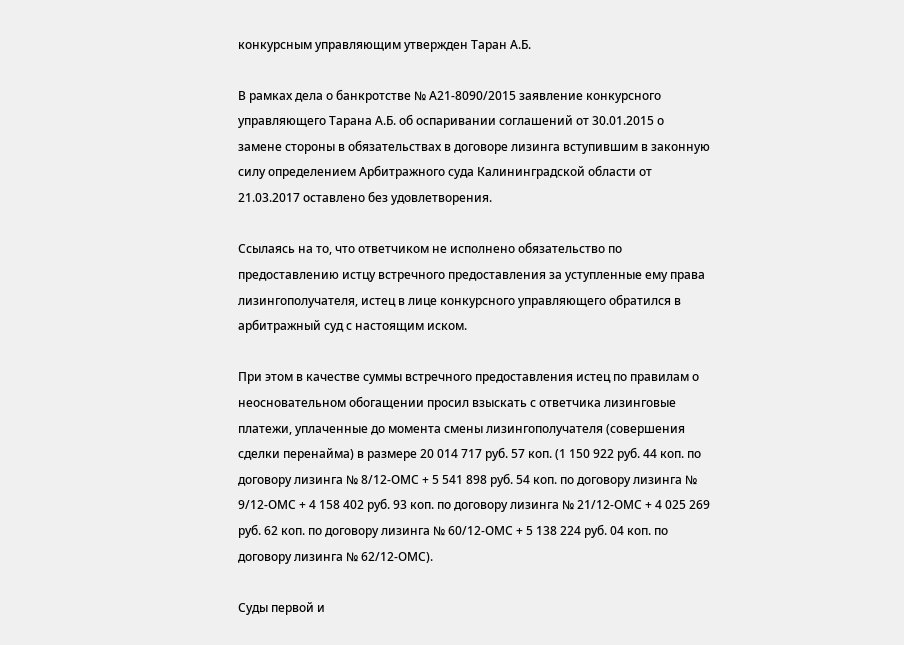конкурсным управляющим утвержден Таран А.Б.

В рамках дела о банкротстве № А21-8090/2015 заявление конкурсного управляющего Тарана А.Б. об оспаривании соглашений от 30.01.2015 о замене стороны в обязательствах в договоре лизинга вступившим в законную силу определением Арбитражного суда Калининградской области от 21.03.2017 оставлено без удовлетворения.

Ссылаясь на то, что ответчиком не исполнено обязательство по предоставлению истцу встречного предоставления за уступленные ему права лизингополучателя, истец в лице конкурсного управляющего обратился в арбитражный суд с настоящим иском.

При этом в качестве суммы встречного предоставления истец по правилам о неосновательном обогащении просил взыскать с ответчика лизинговые платежи, уплаченные до момента смены лизингополучателя (совершения сделки перенайма) в размере 20 014 717 руб. 57 коп. (1 150 922 руб. 44 коп. по договору лизинга № 8/12-ОМС + 5 541 898 руб. 54 коп. по договору лизинга № 9/12-ОМС + 4 158 402 руб. 93 коп. по договору лизинга № 21/12-ОМС + 4 025 269 руб. 62 коп. по договору лизинга № 60/12-ОМС + 5 138 224 руб. 04 коп. по договору лизинга № 62/12-ОМС).

Суды первой и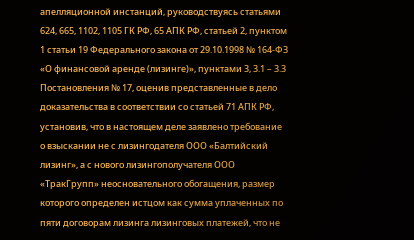апелляционной инстанций, руководствуясь статьями 624, 665, 1102, 1105 ГК РФ, 65 АПК РФ, статьей 2, пунктом 1 статьи 19 Федерального закона от 29.10.1998 № 164-ФЗ «О финансовой аренде (лизинге)», пунктами 3, 3.1 – 3.3 Постановления № 17, оценив представленные в дело доказательства в соответствии со статьей 71 АПК РФ, установив, что в настоящем деле заявлено требование о взыскании не с лизингодателя ООО «Балтийский лизинг», а с нового лизингополучателя ООО «ТракГрупп» неосновательного обогащения, размер которого определен истцом как сумма уплаченных по пяти договорам лизинга лизинговых платежей, что не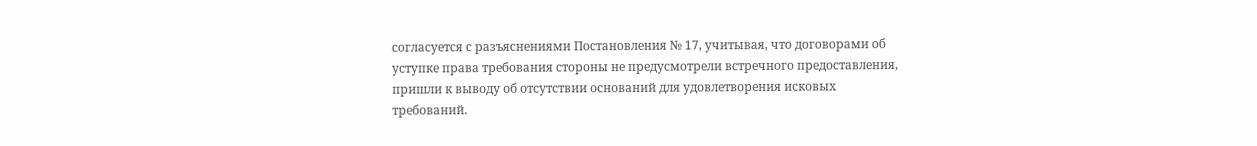согласуется с разъяснениями Постановления № 17, учитывая, что договорами об уступке права требования стороны не предусмотрели встречного предоставления, пришли к выводу об отсутствии оснований для удовлетворения исковых требований.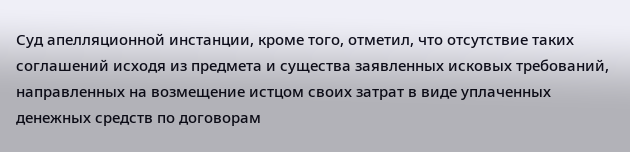Суд апелляционной инстанции, кроме того, отметил, что отсутствие таких соглашений исходя из предмета и существа заявленных исковых требований, направленных на возмещение истцом своих затрат в виде уплаченных денежных средств по договорам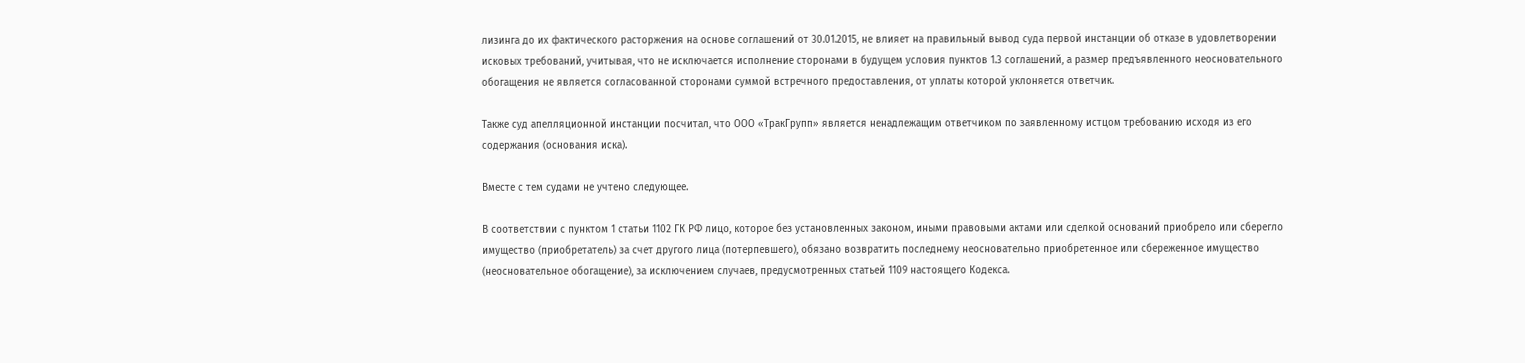лизинга до их фактического расторжения на основе соглашений от 30.01.2015, не влияет на правильный вывод суда первой инстанции об отказе в удовлетворении исковых требований, учитывая, что не исключается исполнение сторонами в будущем условия пунктов 1.3 соглашений, а размер предъявленного неосновательного обогащения не является согласованной сторонами суммой встречного предоставления, от уплаты которой уклоняется ответчик.

Также суд апелляционной инстанции посчитал, что ООО «ТракГрупп» является ненадлежащим ответчиком по заявленному истцом требованию исходя из его содержания (основания иска).

Вместе с тем судами не учтено следующее.

В соответствии с пунктом 1 статьи 1102 ГК РФ лицо, которое без установленных законом, иными правовыми актами или сделкой оснований приобрело или сберегло имущество (приобретатель) за счет другого лица (потерпевшего), обязано возвратить последнему неосновательно приобретенное или сбереженное имущество (неосновательное обогащение), за исключением случаев, предусмотренных статьей 1109 настоящего Кодекса.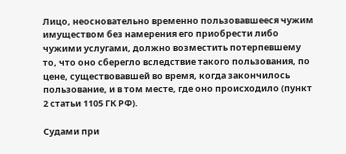Лицо, неосновательно временно пользовавшееся чужим имуществом без намерения его приобрести либо чужими услугами, должно возместить потерпевшему то, что оно сберегло вследствие такого пользования, по цене, существовавшей во время, когда закончилось пользование, и в том месте, где оно происходило (пункт 2 статьи 1105 ГК РФ).

Судами при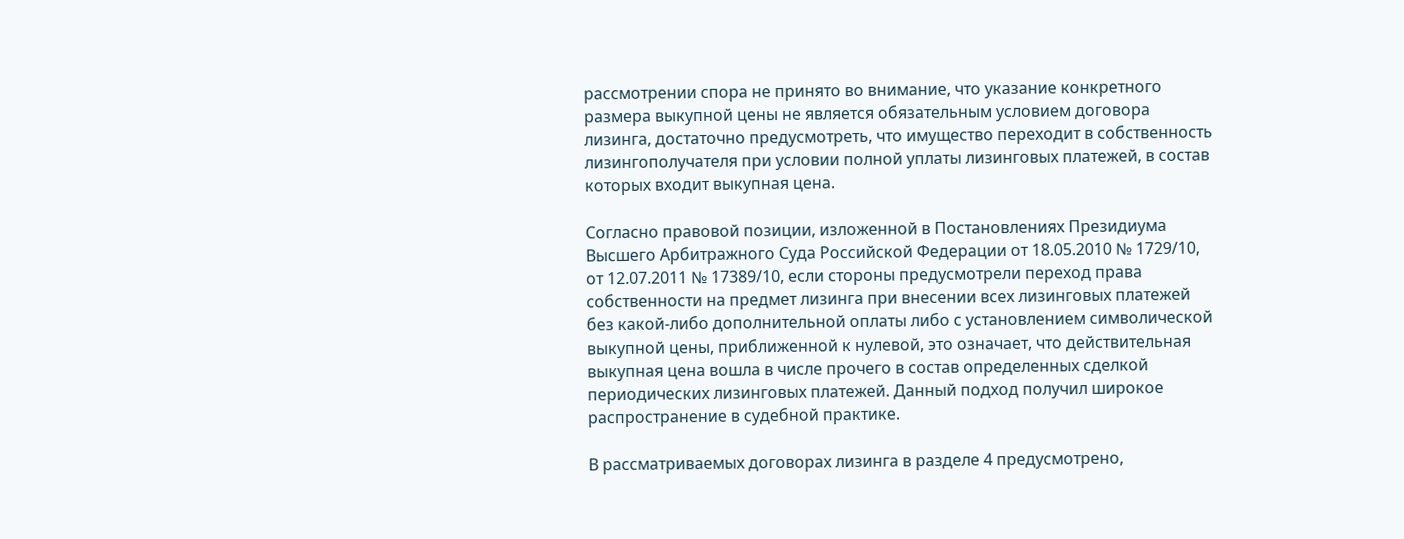рассмотрении спора не принято во внимание, что указание конкретного размера выкупной цены не является обязательным условием договора лизинга, достаточно предусмотреть, что имущество переходит в собственность лизингополучателя при условии полной уплаты лизинговых платежей, в состав которых входит выкупная цена.

Согласно правовой позиции, изложенной в Постановлениях Президиума Высшего Арбитражного Суда Российской Федерации от 18.05.2010 № 1729/10, от 12.07.2011 № 17389/10, если стороны предусмотрели переход права собственности на предмет лизинга при внесении всех лизинговых платежей без какой-либо дополнительной оплаты либо с установлением символической выкупной цены, приближенной к нулевой, это означает, что действительная выкупная цена вошла в числе прочего в состав определенных сделкой периодических лизинговых платежей. Данный подход получил широкое распространение в судебной практике.

В рассматриваемых договорах лизинга в разделе 4 предусмотрено,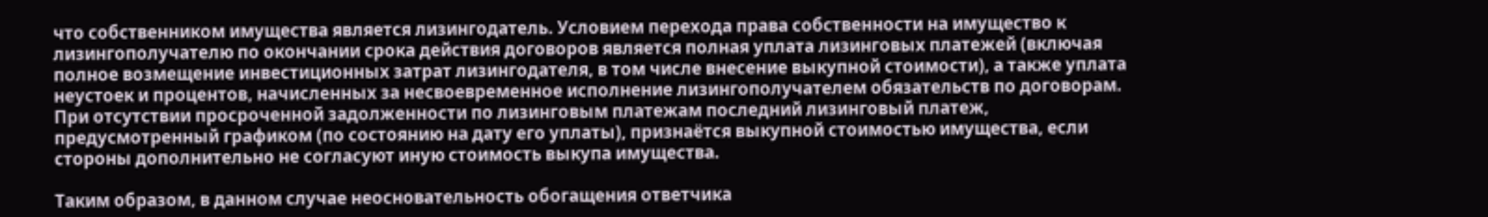что собственником имущества является лизингодатель. Условием перехода права собственности на имущество к лизингополучателю по окончании срока действия договоров является полная уплата лизинговых платежей (включая полное возмещение инвестиционных затрат лизингодателя, в том числе внесение выкупной стоимости), а также уплата неустоек и процентов, начисленных за несвоевременное исполнение лизингополучателем обязательств по договорам. При отсутствии просроченной задолженности по лизинговым платежам последний лизинговый платеж, предусмотренный графиком (по состоянию на дату его уплаты), признаётся выкупной стоимостью имущества, если стороны дополнительно не согласуют иную стоимость выкупа имущества.

Таким образом, в данном случае неосновательность обогащения ответчика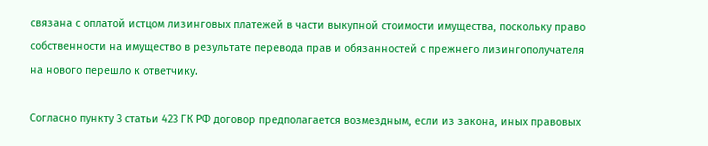связана с оплатой истцом лизинговых платежей в части выкупной стоимости имущества, поскольку право собственности на имущество в результате перевода прав и обязанностей с прежнего лизингополучателя на нового перешло к ответчику.

Согласно пункту 3 статьи 423 ГК РФ договор предполагается возмездным, если из закона, иных правовых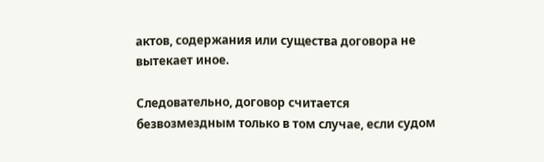актов, содержания или существа договора не вытекает иное.

Следовательно, договор считается безвозмездным только в том случае, если судом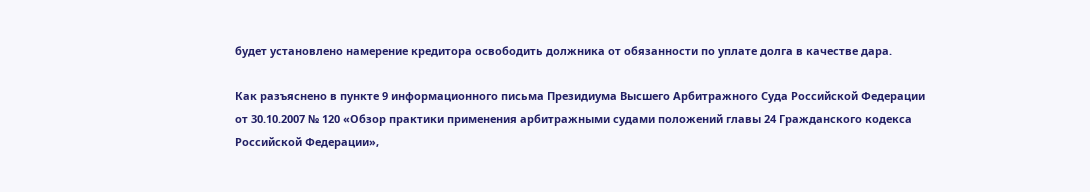будет установлено намерение кредитора освободить должника от обязанности по уплате долга в качестве дара.

Как разъяснено в пункте 9 информационного письма Президиума Высшего Арбитражного Суда Российской Федерации от 30.10.2007 № 120 «Обзор практики применения арбитражными судами положений главы 24 Гражданского кодекса Российской Федерации»,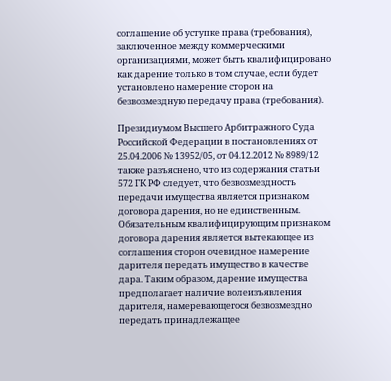соглашение об уступке права (требования), заключенное между коммерческими организациями, может быть квалифицировано как дарение только в том случае, если будет установлено намерение сторон на безвозмездную передачу права (требования).

Президиумом Высшего Арбитражного Суда Российской Федерации в постановлениях от 25.04.2006 № 13952/05, от 04.12.2012 № 8989/12 также разъяснено, что из содержания статьи 572 ГК РФ следует, что безвозмездность передачи имущества является признаком договора дарения, но не единственным. Обязательным квалифицирующим признаком договора дарения является вытекающее из соглашения сторон очевидное намерение дарителя передать имущество в качестве дара. Таким образом, дарение имущества предполагает наличие волеизъявления дарителя, намеревающегося безвозмездно передать принадлежащее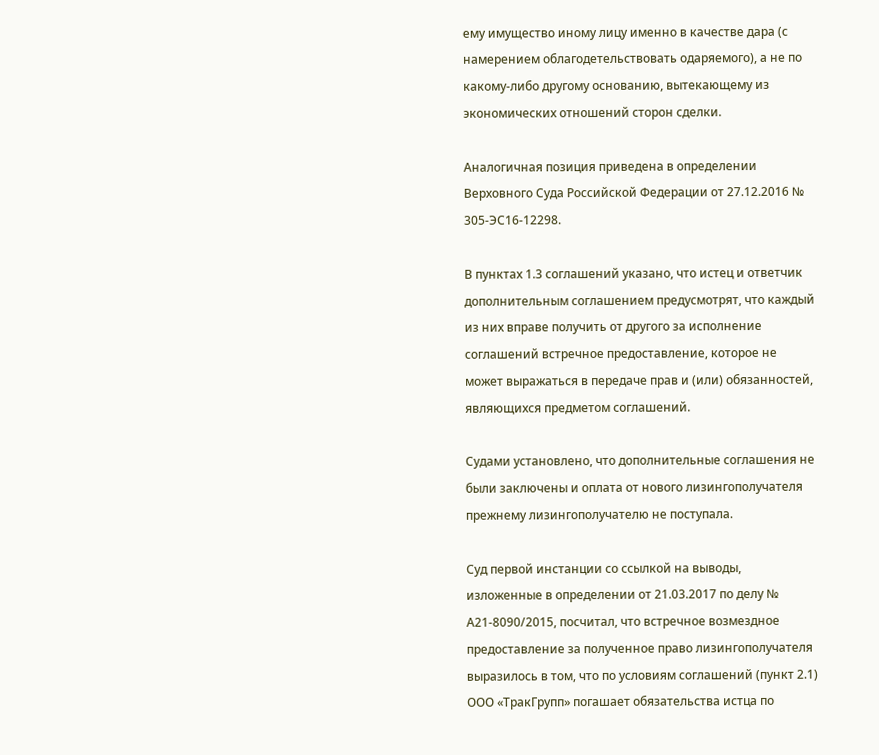ему имущество иному лицу именно в качестве дара (с намерением облагодетельствовать одаряемого), а не по какому-либо другому основанию, вытекающему из экономических отношений сторон сделки.

Аналогичная позиция приведена в определении Верховного Суда Российской Федерации от 27.12.2016 № 305-ЭС16-12298.

В пунктах 1.3 соглашений указано, что истец и ответчик дополнительным соглашением предусмотрят, что каждый из них вправе получить от другого за исполнение соглашений встречное предоставление, которое не может выражаться в передаче прав и (или) обязанностей, являющихся предметом соглашений.

Судами установлено, что дополнительные соглашения не были заключены и оплата от нового лизингополучателя прежнему лизингополучателю не поступала.

Суд первой инстанции со ссылкой на выводы, изложенные в определении от 21.03.2017 по делу № А21-8090/2015, посчитал, что встречное возмездное предоставление за полученное право лизингополучателя выразилось в том, что по условиям соглашений (пункт 2.1) ООО «ТракГрупп» погашает обязательства истца по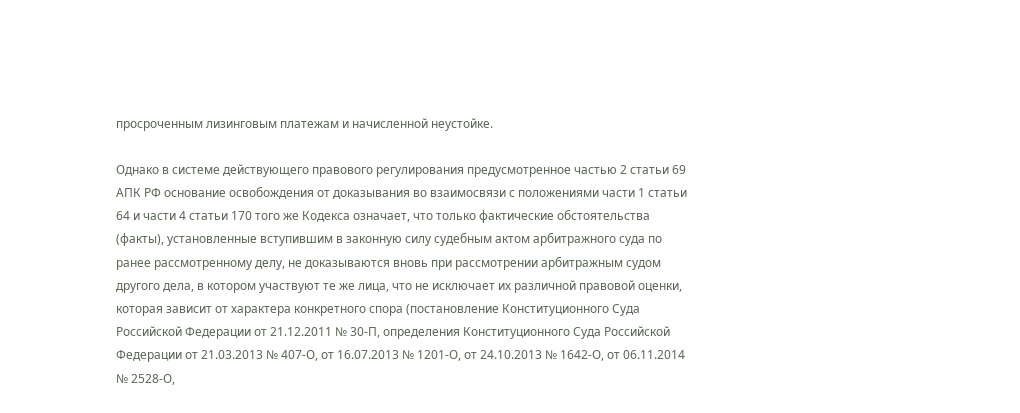просроченным лизинговым платежам и начисленной неустойке.

Однако в системе действующего правового регулирования предусмотренное частью 2 статьи 69 АПК РФ основание освобождения от доказывания во взаимосвязи с положениями части 1 статьи 64 и части 4 статьи 170 того же Кодекса означает, что только фактические обстоятельства (факты), установленные вступившим в законную силу судебным актом арбитражного суда по ранее рассмотренному делу, не доказываются вновь при рассмотрении арбитражным судом другого дела, в котором участвуют те же лица, что не исключает их различной правовой оценки, которая зависит от характера конкретного спора (постановление Конституционного Суда Российской Федерации от 21.12.2011 № 30-П, определения Конституционного Суда Российской Федерации от 21.03.2013 № 407-О, от 16.07.2013 № 1201-О, от 24.10.2013 № 1642-О, от 06.11.2014 № 2528-О,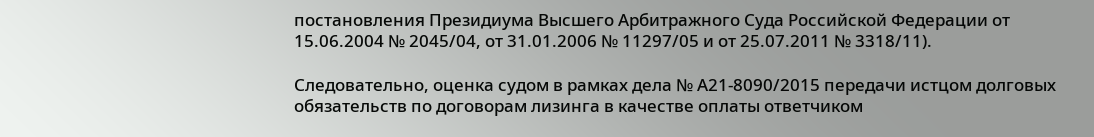постановления Президиума Высшего Арбитражного Суда Российской Федерации от 15.06.2004 № 2045/04, от 31.01.2006 № 11297/05 и от 25.07.2011 № 3318/11).

Следовательно, оценка судом в рамках дела № А21-8090/2015 передачи истцом долговых обязательств по договорам лизинга в качестве оплаты ответчиком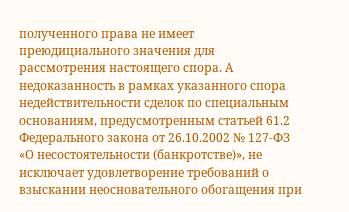полученного права не имеет преюдициального значения для рассмотрения настоящего спора. А недоказанность в рамках указанного спора недействительности сделок по специальным основаниям, предусмотренным статьей 61.2 Федерального закона от 26.10.2002 № 127-ФЗ «О несостоятельности (банкротстве)», не исключает удовлетворение требований о взыскании неосновательного обогащения при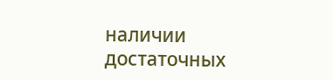наличии достаточных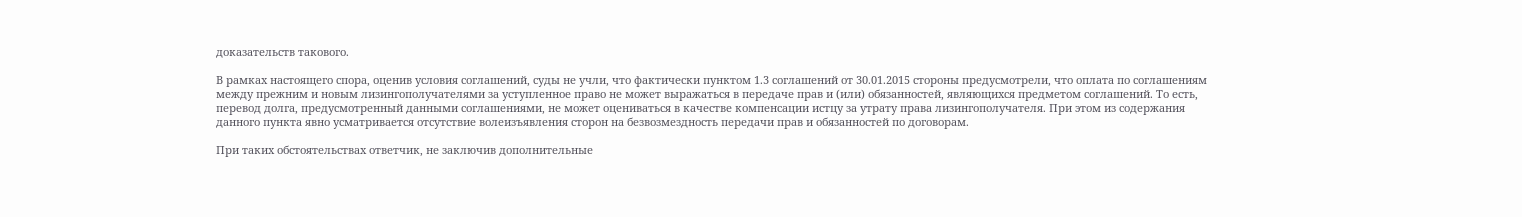доказательств такового.

В рамках настоящего спора, оценив условия соглашений, суды не учли, что фактически пунктом 1.3 соглашений от 30.01.2015 стороны предусмотрели, что оплата по соглашениям между прежним и новым лизингополучателями за уступленное право не может выражаться в передаче прав и (или) обязанностей, являющихся предметом соглашений. То есть, перевод долга, предусмотренный данными соглашениями, не может оцениваться в качестве компенсации истцу за утрату права лизингополучателя. При этом из содержания данного пункта явно усматривается отсутствие волеизъявления сторон на безвозмездность передачи прав и обязанностей по договорам.

При таких обстоятельствах ответчик, не заключив дополнительные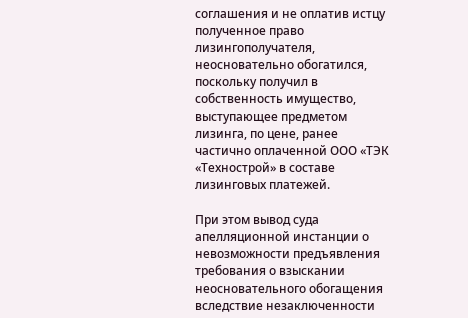соглашения и не оплатив истцу полученное право лизингополучателя, неосновательно обогатился, поскольку получил в собственность имущество, выступающее предметом лизинга, по цене, ранее частично оплаченной ООО «ТЭК «Технострой» в составе лизинговых платежей.

При этом вывод суда апелляционной инстанции о невозможности предъявления требования о взыскании неосновательного обогащения вследствие незаключенности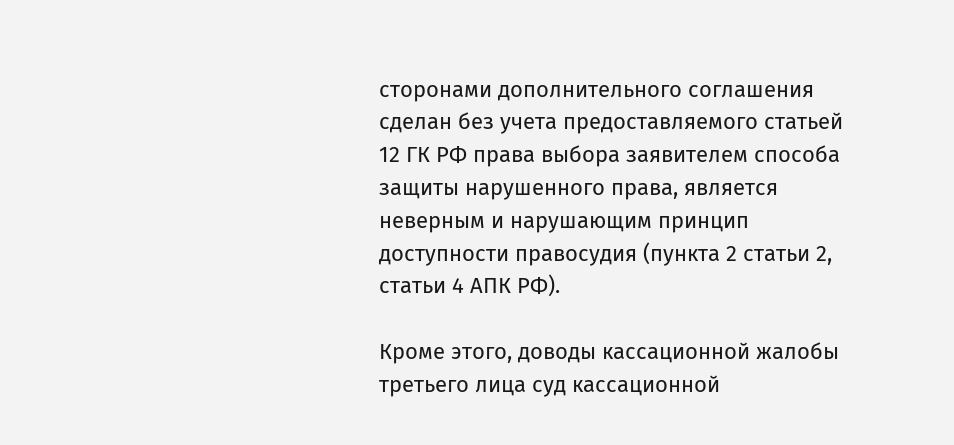сторонами дополнительного соглашения сделан без учета предоставляемого статьей 12 ГК РФ права выбора заявителем способа защиты нарушенного права, является неверным и нарушающим принцип доступности правосудия (пункта 2 статьи 2, статьи 4 АПК РФ).

Кроме этого, доводы кассационной жалобы третьего лица суд кассационной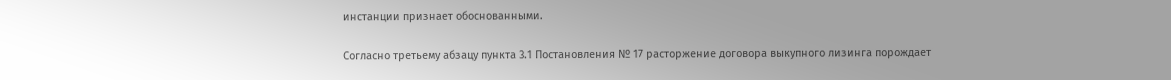инстанции признает обоснованными.

Согласно третьему абзацу пункта 3.1 Постановления № 17 расторжение договора выкупного лизинга порождает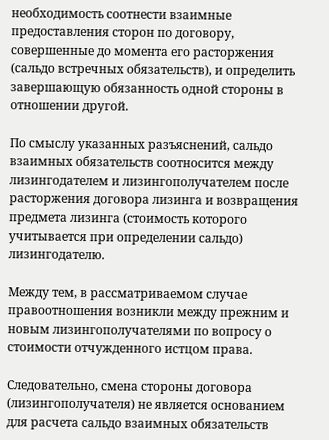необходимость соотнести взаимные предоставления сторон по договору, совершенные до момента его расторжения (сальдо встречных обязательств), и определить завершающую обязанность одной стороны в отношении другой.

По смыслу указанных разъяснений, сальдо взаимных обязательств соотносится между лизингодателем и лизингополучателем после расторжения договора лизинга и возвращения предмета лизинга (стоимость которого учитывается при определении сальдо) лизингодателю.

Между тем, в рассматриваемом случае правоотношения возникли между прежним и новым лизингополучателями по вопросу о стоимости отчужденного истцом права.

Следовательно, смена стороны договора (лизингополучателя) не является основанием для расчета сальдо взаимных обязательств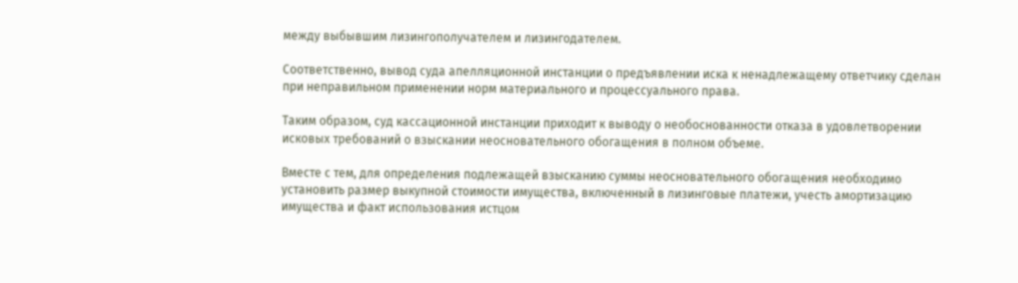между выбывшим лизингополучателем и лизингодателем.

Соответственно, вывод суда апелляционной инстанции о предъявлении иска к ненадлежащему ответчику сделан при неправильном применении норм материального и процессуального права.

Таким образом, суд кассационной инстанции приходит к выводу о необоснованности отказа в удовлетворении исковых требований о взыскании неосновательного обогащения в полном объеме.

Вместе с тем, для определения подлежащей взысканию суммы неосновательного обогащения необходимо установить размер выкупной стоимости имущества, включенный в лизинговые платежи, учесть амортизацию имущества и факт использования истцом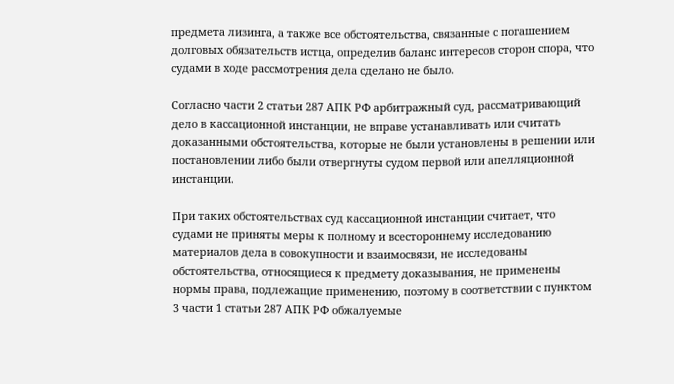предмета лизинга, а также все обстоятельства, связанные с погашением долговых обязательств истца, определив баланс интересов сторон спора, что судами в ходе рассмотрения дела сделано не было.

Согласно части 2 статьи 287 АПК РФ арбитражный суд, рассматривающий дело в кассационной инстанции, не вправе устанавливать или считать доказанными обстоятельства, которые не были установлены в решении или постановлении либо были отвергнуты судом первой или апелляционной инстанции.

При таких обстоятельствах суд кассационной инстанции считает, что судами не приняты меры к полному и всестороннему исследованию материалов дела в совокупности и взаимосвязи, не исследованы обстоятельства, относящиеся к предмету доказывания, не применены нормы права, подлежащие применению, поэтому в соответствии с пунктом 3 части 1 статьи 287 АПК РФ обжалуемые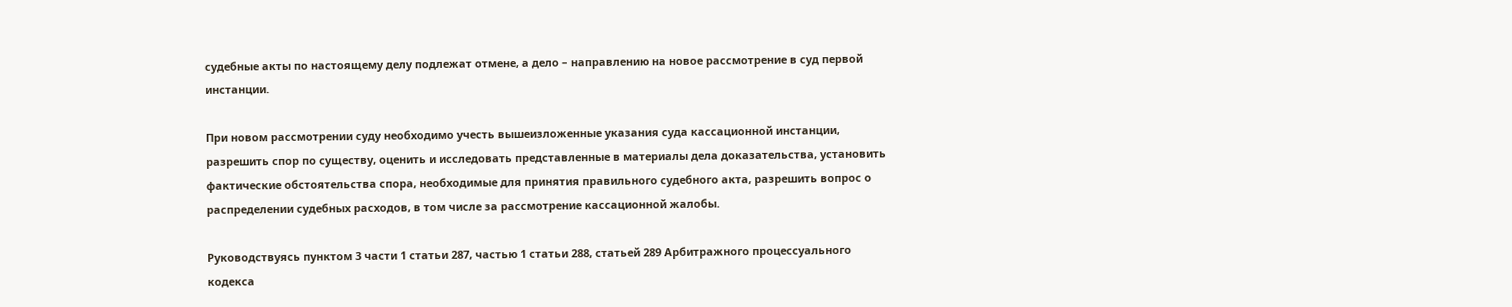судебные акты по настоящему делу подлежат отмене, а дело – направлению на новое рассмотрение в суд первой инстанции.

При новом рассмотрении суду необходимо учесть вышеизложенные указания суда кассационной инстанции, разрешить спор по существу, оценить и исследовать представленные в материалы дела доказательства, установить фактические обстоятельства спора, необходимые для принятия правильного судебного акта, разрешить вопрос о распределении судебных расходов, в том числе за рассмотрение кассационной жалобы.

Руководствуясь пунктом 3 части 1 статьи 287, частью 1 статьи 288, статьей 289 Арбитражного процессуального кодекса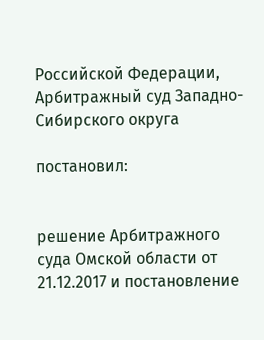Российской Федерации, Арбитражный суд Западно-Сибирского округа

постановил:


решение Арбитражного суда Омской области от 21.12.2017 и постановление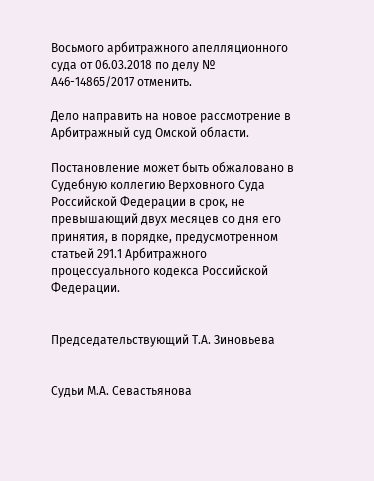Восьмого арбитражного апелляционного суда от 06.03.2018 по делу № А46-14865/2017 отменить.

Дело направить на новое рассмотрение в Арбитражный суд Омской области.

Постановление может быть обжаловано в Судебную коллегию Верховного Суда Российской Федерации в срок, не превышающий двух месяцев со дня его принятия, в порядке, предусмотренном статьей 291.1 Арбитражного процессуального кодекса Российской Федерации.


Председательствующий Т.А. Зиновьева


Судьи М.А. Севастьянова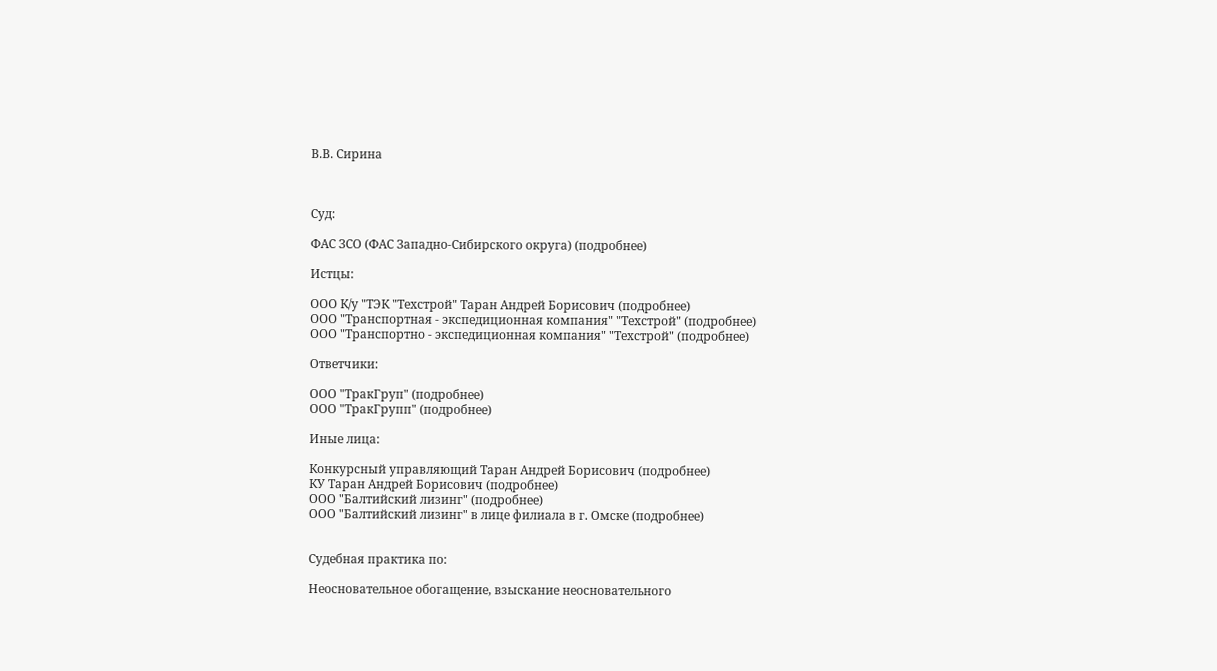В.В. Сирина



Суд:

ФАС ЗСО (ФАС Западно-Сибирского округа) (подробнее)

Истцы:

ООО К/у "ТЭК "Техстрой" Таран Андрей Борисович (подробнее)
ООО "Транспортная - экспедиционная компания" "Техстрой" (подробнее)
ООО "Транспортно - экспедиционная компания" "Техстрой" (подробнее)

Ответчики:

ООО "ТракГруп" (подробнее)
ООО "ТракГрупп" (подробнее)

Иные лица:

Конкурсный управляющий Таран Андрей Борисович (подробнее)
КУ Таран Андрей Борисович (подробнее)
ООО "Балтийский лизинг" (подробнее)
ООО "Балтийский лизинг" в лице филиала в г. Омске (подробнее)


Судебная практика по:

Неосновательное обогащение, взыскание неосновательного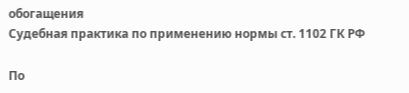обогащения
Судебная практика по применению нормы ст. 1102 ГК РФ

По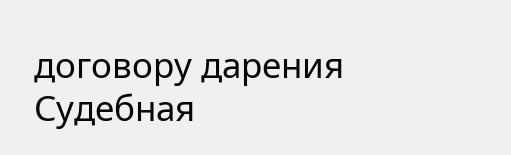договору дарения
Судебная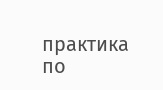практика по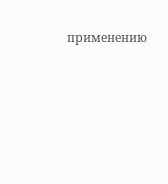применению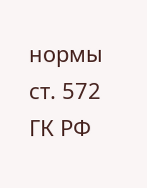нормы ст. 572 ГК РФ